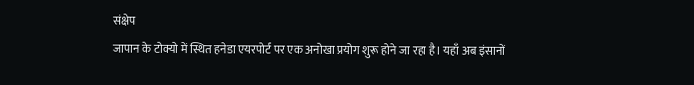संक्षेप
जापान के टोक्यो में स्थित हनेडा एयरपोर्ट पर एक अनोखा प्रयोग शुरू होने जा रहा है। यहाँ अब इंसानों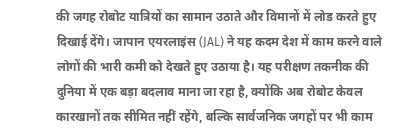की जगह रोबोट यात्रियों का सामान उठाते और विमानों में लोड करते हुए दिखाई देंगे। जापान एयरलाइंस (JAL) ने यह कदम देश में काम करने वाले लोगों की भारी कमी को देखते हुए उठाया है। यह परीक्षण तकनीक की दुनिया में एक बड़ा बदलाव माना जा रहा है, क्योंकि अब रोबोट केवल कारखानों तक सीमित नहीं रहेंगे, बल्कि सार्वजनिक जगहों पर भी काम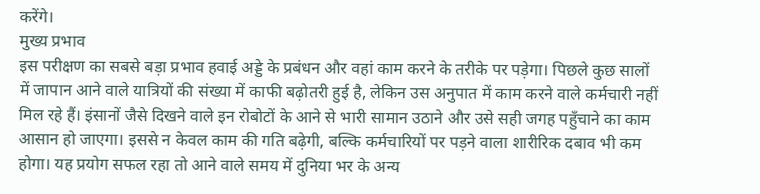करेंगे।
मुख्य प्रभाव
इस परीक्षण का सबसे बड़ा प्रभाव हवाई अड्डे के प्रबंधन और वहां काम करने के तरीके पर पड़ेगा। पिछले कुछ सालों में जापान आने वाले यात्रियों की संख्या में काफी बढ़ोतरी हुई है, लेकिन उस अनुपात में काम करने वाले कर्मचारी नहीं मिल रहे हैं। इंसानों जैसे दिखने वाले इन रोबोटों के आने से भारी सामान उठाने और उसे सही जगह पहुँचाने का काम आसान हो जाएगा। इससे न केवल काम की गति बढ़ेगी, बल्कि कर्मचारियों पर पड़ने वाला शारीरिक दबाव भी कम होगा। यह प्रयोग सफल रहा तो आने वाले समय में दुनिया भर के अन्य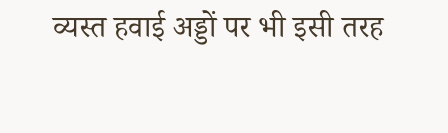व्यस्त हवाई अड्डों पर भी इसी तरह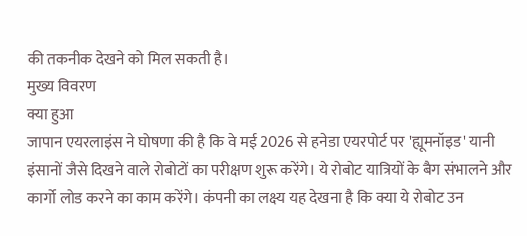की तकनीक देखने को मिल सकती है।
मुख्य विवरण
क्या हुआ
जापान एयरलाइंस ने घोषणा की है कि वे मई 2026 से हनेडा एयरपोर्ट पर 'ह्यूमनॉइड' यानी इंसानों जैसे दिखने वाले रोबोटों का परीक्षण शुरू करेंगे। ये रोबोट यात्रियों के बैग संभालने और कार्गो लोड करने का काम करेंगे। कंपनी का लक्ष्य यह देखना है कि क्या ये रोबोट उन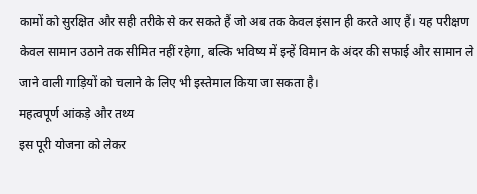कामों को सुरक्षित और सही तरीके से कर सकते हैं जो अब तक केवल इंसान ही करते आए हैं। यह परीक्षण केवल सामान उठाने तक सीमित नहीं रहेगा, बल्कि भविष्य में इन्हें विमान के अंदर की सफाई और सामान ले जाने वाली गाड़ियों को चलाने के लिए भी इस्तेमाल किया जा सकता है।
महत्वपूर्ण आंकड़े और तथ्य
इस पूरी योजना को लेकर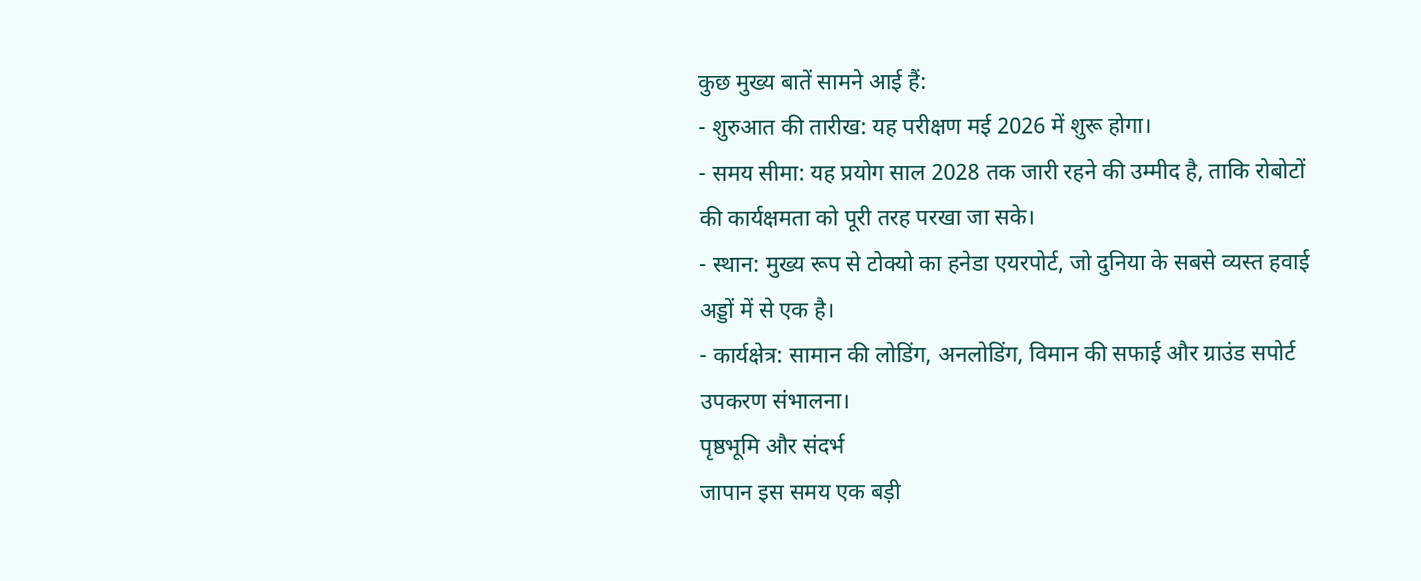कुछ मुख्य बातें सामने आई हैं:
- शुरुआत की तारीख: यह परीक्षण मई 2026 में शुरू होगा।
- समय सीमा: यह प्रयोग साल 2028 तक जारी रहने की उम्मीद है, ताकि रोबोटों की कार्यक्षमता को पूरी तरह परखा जा सके।
- स्थान: मुख्य रूप से टोक्यो का हनेडा एयरपोर्ट, जो दुनिया के सबसे व्यस्त हवाई अड्डों में से एक है।
- कार्यक्षेत्र: सामान की लोडिंग, अनलोडिंग, विमान की सफाई और ग्राउंड सपोर्ट उपकरण संभालना।
पृष्ठभूमि और संदर्भ
जापान इस समय एक बड़ी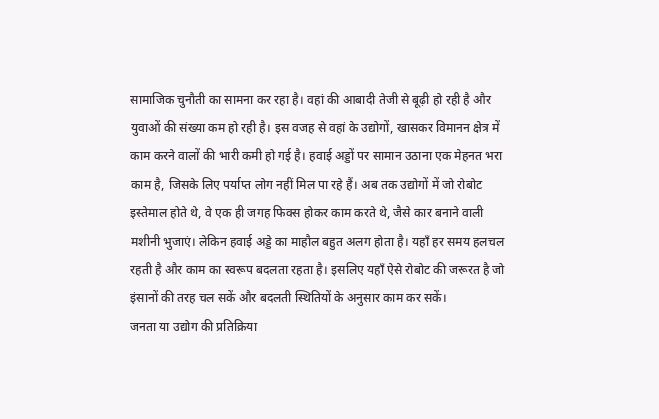सामाजिक चुनौती का सामना कर रहा है। वहां की आबादी तेजी से बूढ़ी हो रही है और युवाओं की संख्या कम हो रही है। इस वजह से वहां के उद्योगों, खासकर विमानन क्षेत्र में काम करने वालों की भारी कमी हो गई है। हवाई अड्डों पर सामान उठाना एक मेहनत भरा काम है, जिसके लिए पर्याप्त लोग नहीं मिल पा रहे हैं। अब तक उद्योगों में जो रोबोट इस्तेमाल होते थे, वे एक ही जगह फिक्स होकर काम करते थे, जैसे कार बनाने वाली मशीनी भुजाएं। लेकिन हवाई अड्डे का माहौल बहुत अलग होता है। यहाँ हर समय हलचल रहती है और काम का स्वरूप बदलता रहता है। इसलिए यहाँ ऐसे रोबोट की जरूरत है जो इंसानों की तरह चल सकें और बदलती स्थितियों के अनुसार काम कर सकें।
जनता या उद्योग की प्रतिक्रिया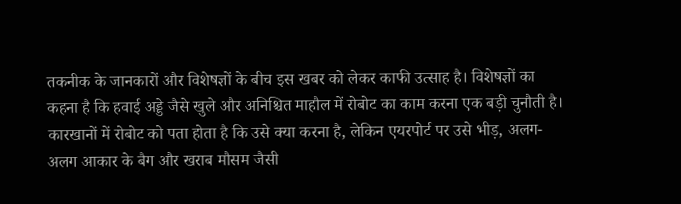तकनीक के जानकारों और विशेषज्ञों के बीच इस खबर को लेकर काफी उत्साह है। विशेषज्ञों का कहना है कि हवाई अड्डे जैसे खुले और अनिश्चित माहौल में रोबोट का काम करना एक बड़ी चुनौती है। कारखानों में रोबोट को पता होता है कि उसे क्या करना है, लेकिन एयरपोर्ट पर उसे भीड़, अलग-अलग आकार के बैग और खराब मौसम जैसी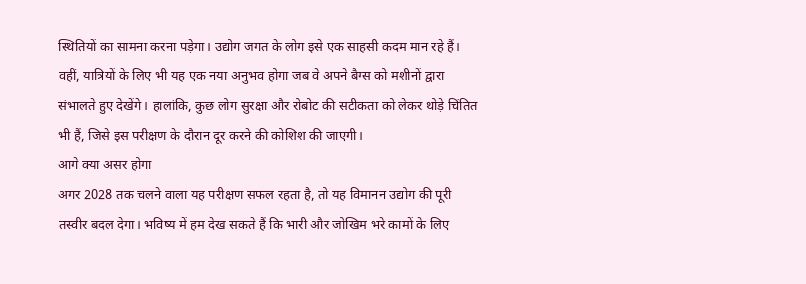स्थितियों का सामना करना पड़ेगा। उद्योग जगत के लोग इसे एक साहसी कदम मान रहे हैं। वहीं, यात्रियों के लिए भी यह एक नया अनुभव होगा जब वे अपने बैग्स को मशीनों द्वारा संभालते हुए देखेंगे। हालांकि, कुछ लोग सुरक्षा और रोबोट की सटीकता को लेकर थोड़े चिंतित भी हैं, जिसे इस परीक्षण के दौरान दूर करने की कोशिश की जाएगी।
आगे क्या असर होगा
अगर 2028 तक चलने वाला यह परीक्षण सफल रहता है, तो यह विमानन उद्योग की पूरी तस्वीर बदल देगा। भविष्य में हम देख सकते हैं कि भारी और जोखिम भरे कामों के लिए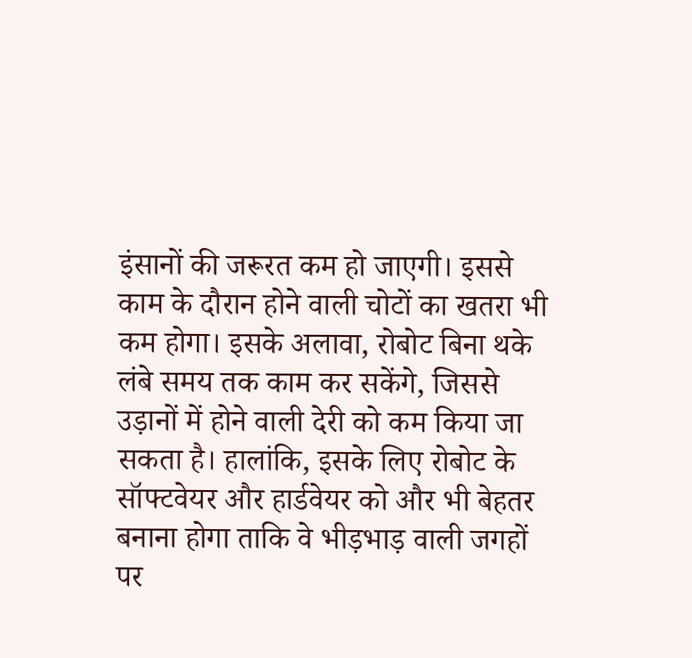इंसानों की जरूरत कम हो जाएगी। इससे काम के दौरान होने वाली चोटों का खतरा भी कम होगा। इसके अलावा, रोबोट बिना थके लंबे समय तक काम कर सकेंगे, जिससे उड़ानों में होने वाली देरी को कम किया जा सकता है। हालांकि, इसके लिए रोबोट के सॉफ्टवेयर और हार्डवेयर को और भी बेहतर बनाना होगा ताकि वे भीड़भाड़ वाली जगहों पर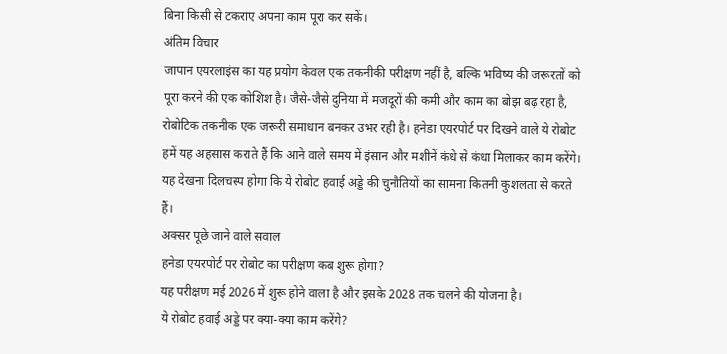बिना किसी से टकराए अपना काम पूरा कर सकें।
अंतिम विचार
जापान एयरलाइंस का यह प्रयोग केवल एक तकनीकी परीक्षण नहीं है, बल्कि भविष्य की जरूरतों को पूरा करने की एक कोशिश है। जैसे-जैसे दुनिया में मजदूरों की कमी और काम का बोझ बढ़ रहा है, रोबोटिक तकनीक एक जरूरी समाधान बनकर उभर रही है। हनेडा एयरपोर्ट पर दिखने वाले ये रोबोट हमें यह अहसास कराते हैं कि आने वाले समय में इंसान और मशीनें कंधे से कंधा मिलाकर काम करेंगे। यह देखना दिलचस्प होगा कि ये रोबोट हवाई अड्डे की चुनौतियों का सामना कितनी कुशलता से करते हैं।
अक्सर पूछे जाने वाले सवाल
हनेडा एयरपोर्ट पर रोबोट का परीक्षण कब शुरू होगा?
यह परीक्षण मई 2026 में शुरू होने वाला है और इसके 2028 तक चलने की योजना है।
ये रोबोट हवाई अड्डे पर क्या-क्या काम करेंगे?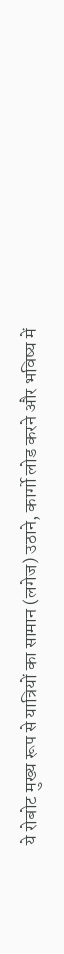ये रोबोट मुख्य रूप से यात्रियों का सामान (लगेज) उठाने, कार्गो लोड करने और भविष्य में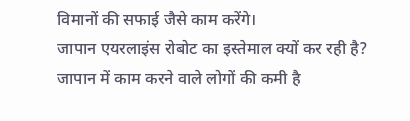विमानों की सफाई जैसे काम करेंगे।
जापान एयरलाइंस रोबोट का इस्तेमाल क्यों कर रही है?
जापान में काम करने वाले लोगों की कमी है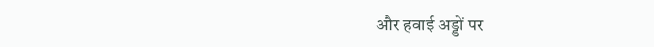और हवाई अड्डों पर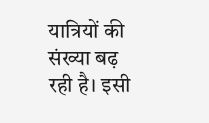यात्रियों की संख्या बढ़ रही है। इसी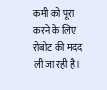कमी को पूरा करने के लिए रोबोट की मदद ली जा रही है।